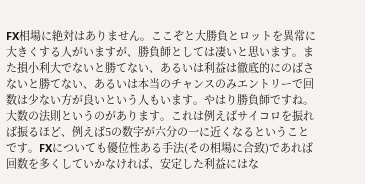FX相場に絶対はありません。ここぞと大勝負とロットを異常に大きくする人がいますが、勝負師としては凄いと思います。また損小利大でないと勝てない、あるいは利益は徹底的にのばさないと勝てない、あるいは本当のチャンスのみエントリーで回数は少ない方が良いという人もいます。やはり勝負師ですね。 大数の法則というのがあります。これは例えばサイコロを振れば振るほど、例えば5の数字が六分の一に近くなるということです。FXについても優位性ある手法(その相場に合致)であれば回数を多くしていかなければ、安定した利益にはな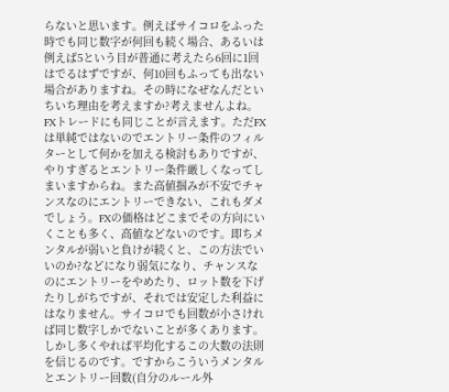らないと思います。例えばサイコロをふった時でも同じ数字が何回も続く場合、あるいは例えば5という目が普通に考えたら6回に1回はでるはずですが、何10回もふっても出ない場合がありますね。その時になぜなんだといちいち理由を考えますか?考えませんよね。FXトレードにも同じことが言えます。ただFXは単純ではないのでエントリー条件のフィルターとして何かを加える検討もありですが、やりすぎるとエントリー条件厳しくなってしまいますからね。また高値掴みが不安でチャンスなのにエントリーできない、これもダメでしょう。FXの価格はどこまでその方向にいくことも多く、高値などないのです。即ちメンタルが弱いと負けが続くと、この方法でいいのか?などになり弱気になり、チャンスなのにエントリーをやめたり、ロット数を下げたりしがちですが、それでは安定した利益にはなりません。サイコロでも回数が小さければ同じ数字しかでないことが多くあります。しかし多くやれば平均化するこの大数の法則を信じるのです。ですからこういうメンタルとエントリー回数(自分のルール外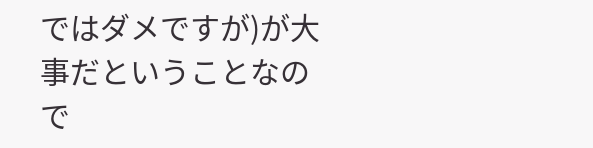ではダメですが)が大事だということなので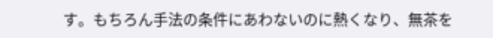す。もちろん手法の条件にあわないのに熱くなり、無茶を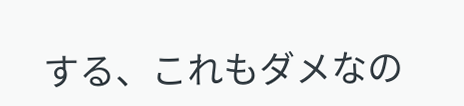する、これもダメなの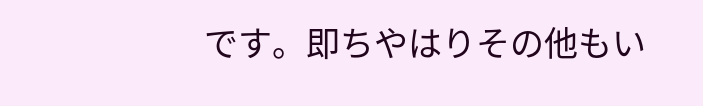です。即ちやはりその他もい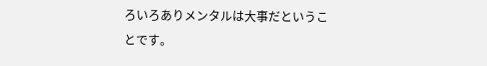ろいろありメンタルは大事だということです。